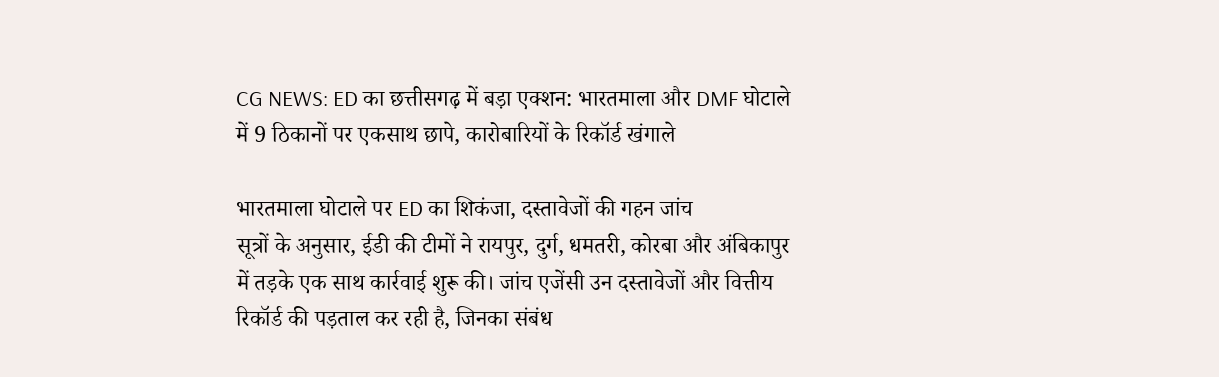CG NEWS: ED का छत्तीसगढ़ में बड़ा एक्शन: भारतमाला और DMF घोटाले में 9 ठिकानों पर एकसाथ छापे, कारोबारियों के रिकॉर्ड खंगाले

भारतमाला घोटाले पर ED का शिकंजा, दस्तावेजों की गहन जांच
सूत्रों के अनुसार, ईडी की टीमों ने रायपुर, दुर्ग, धमतरी, कोरबा और अंबिकापुर में तड़के एक साथ कार्रवाई शुरू की। जांच एजेंसी उन दस्तावेजों और वित्तीय रिकॉर्ड की पड़ताल कर रही है, जिनका संबंध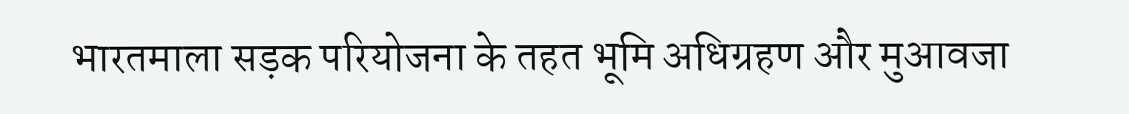भारतमाला सड़क परियोजना के तहत भूमि अधिग्रहण और मुआवजा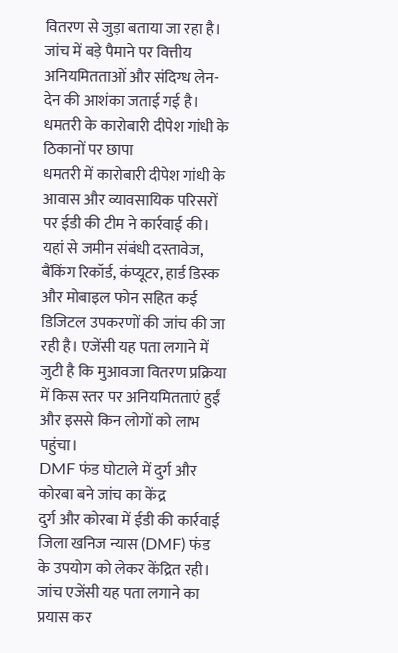वितरण से जुड़ा बताया जा रहा है। जांच में बड़े पैमाने पर वित्तीय अनियमितताओं और संदिग्ध लेन-देन की आशंका जताई गई है।
धमतरी के कारोबारी दीपेश गांधी के ठिकानों पर छापा
धमतरी में कारोबारी दीपेश गांधी के आवास और व्यावसायिक परिसरों पर ईडी की टीम ने कार्रवाई की। यहां से जमीन संबंधी दस्तावेज, बैंकिंग रिकॉर्ड, कंप्यूटर, हार्ड डिस्क और मोबाइल फोन सहित कई डिजिटल उपकरणों की जांच की जा रही है। एजेंसी यह पता लगाने में जुटी है कि मुआवजा वितरण प्रक्रिया में किस स्तर पर अनियमितताएं हुईं और इससे किन लोगों को लाभ पहुंचा।
DMF फंड घोटाले में दुर्ग और कोरबा बने जांच का केंद्र
दुर्ग और कोरबा में ईडी की कार्रवाई जिला खनिज न्यास (DMF) फंड के उपयोग को लेकर केंद्रित रही। जांच एजेंसी यह पता लगाने का प्रयास कर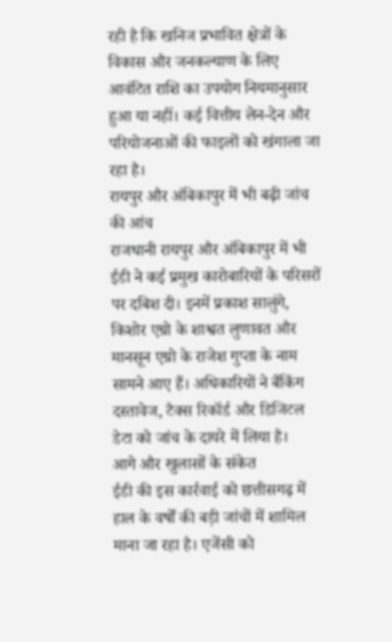रही है कि खनिज प्रभावित क्षेत्रों के विकास और जनकल्याण के लिए आवंटित राशि का उपयोग नियमानुसार हुआ या नहीं। कई वित्तीय लेन-देन और परियोजनाओं की फाइलों को खंगाला जा रहा है।
रायपुर और अंबिकापुर में भी बढ़ी जांच की आंच
राजधानी रायपुर और अंबिकापुर में भी ईडी ने कई प्रमुख कारोबारियों के परिसरों पर दबिश दी। इनमें प्रकाश सालुंगे, किशोर एग्रो के शाश्वत लुणावत और मानसून एग्रो के राजेश गुप्ता के नाम सामने आए हैं। अधिकारियों ने बैंकिंग दस्तावेज, टैक्स रिकॉर्ड और डिजिटल डेटा को जांच के दायरे में लिया है।
आगे और खुलासों के संकेत
ईडी की इस कार्रवाई को छत्तीसगढ़ में हाल के वर्षों की बड़ी जांचों में शामिल माना जा रहा है। एजेंसी को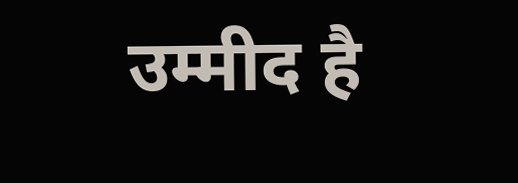उम्मीद है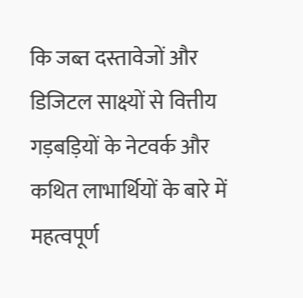कि जब्त दस्तावेजों और डिजिटल साक्ष्यों से वित्तीय गड़बड़ियों के नेटवर्क और कथित लाभार्थियों के बारे में महत्वपूर्ण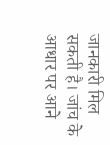जानकारी मिल सकती है। जांच के आधार पर आने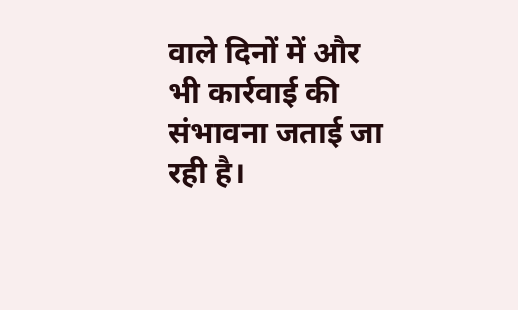वाले दिनों में और भी कार्रवाई की संभावना जताई जा रही है।